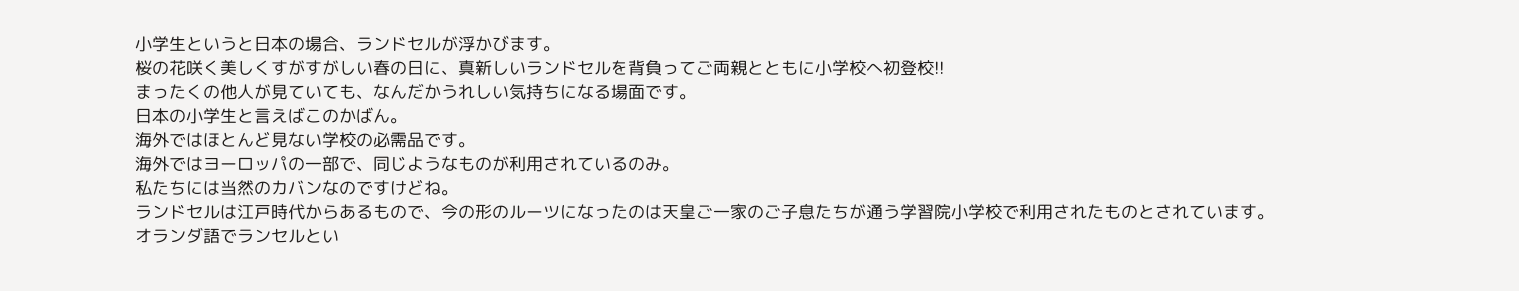小学生というと日本の場合、ランドセルが浮かびます。
桜の花咲く美しくすがすがしい春の日に、真新しいランドセルを背負ってご両親とともに小学校へ初登校!!
まったくの他人が見ていても、なんだかうれしい気持ちになる場面です。
日本の小学生と言えばこのかばん。
海外ではほとんど見ない学校の必需品です。
海外ではヨーロッパの一部で、同じようなものが利用されているのみ。
私たちには当然のカバンなのですけどね。
ランドセルは江戸時代からあるもので、今の形のルーツになったのは天皇ご一家のご子息たちが通う学習院小学校で利用されたものとされています。
オランダ語でランセルとい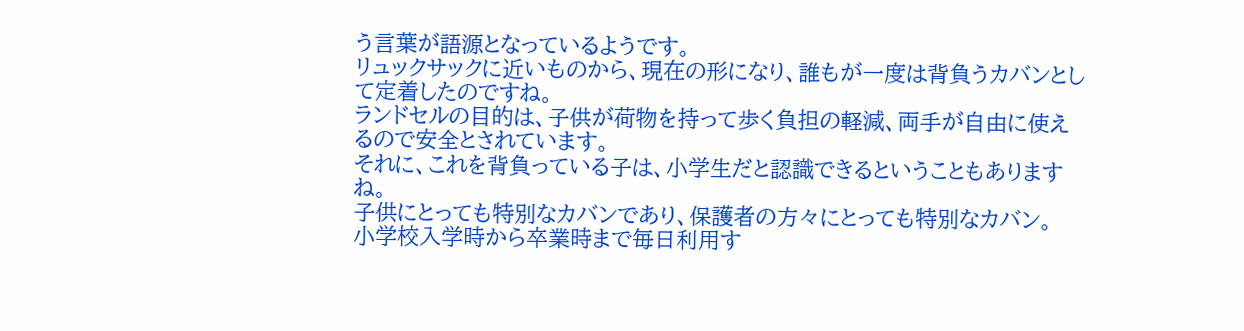う言葉が語源となっているようです。
リュックサックに近いものから、現在の形になり、誰もが一度は背負うカバンとして定着したのですね。
ランドセルの目的は、子供が荷物を持って歩く負担の軽減、両手が自由に使えるので安全とされています。
それに、これを背負っている子は、小学生だと認識できるということもありますね。
子供にとっても特別なカバンであり、保護者の方々にとっても特別なカバン。
小学校入学時から卒業時まで毎日利用す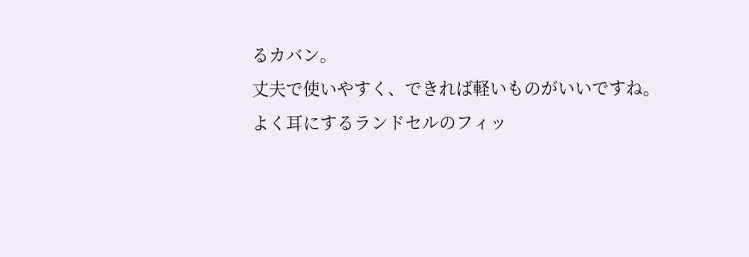るカバン。
丈夫で使いやすく、できれば軽いものがいいですね。
よく耳にするランドセルのフィッ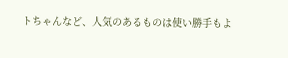トちゃんなど、人気のあるものは使い勝手もよ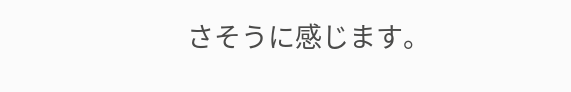さそうに感じます。